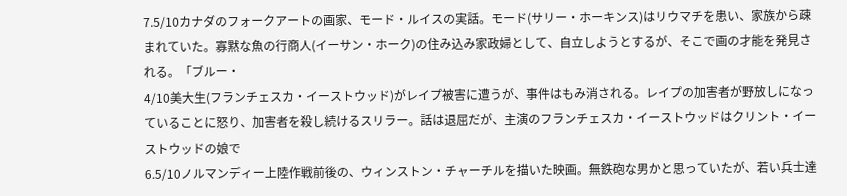7.5/10カナダのフォークアートの画家、モード・ルイスの実話。モード(サリー・ホーキンス)はリウマチを患い、家族から疎まれていた。寡黙な魚の行商人(イーサン・ホーク)の住み込み家政婦として、自立しようとするが、そこで画の才能を発見される。「ブルー・
4/10美大生(フランチェスカ・イーストウッド)がレイプ被害に遭うが、事件はもみ消される。レイプの加害者が野放しになっていることに怒り、加害者を殺し続けるスリラー。話は退屈だが、主演のフランチェスカ・イーストウッドはクリント・イーストウッドの娘で
6.5/10ノルマンディー上陸作戦前後の、ウィンストン・チャーチルを描いた映画。無鉄砲な男かと思っていたが、若い兵士達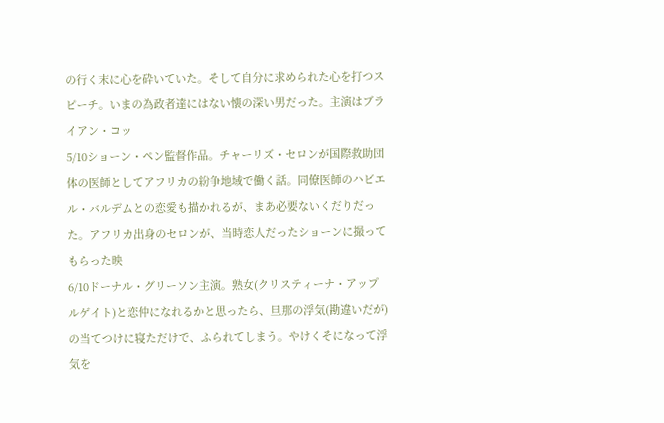の行く末に心を砕いていた。そして自分に求められた心を打つスピーチ。いまの為政者達にはない懐の深い男だった。主演はブライアン・コッ
5/10ショーン・ペン監督作品。チャーリズ・セロンが国際救助団体の医師としてアフリカの紛争地域で働く話。同僚医師のハビエル・バルデムとの恋愛も描かれるが、まあ必要ないくだりだった。アフリカ出身のセロンが、当時恋人だったショーンに撮ってもらった映
6/10ドーナル・グリーソン主演。熟女(クリスティーナ・アップルゲイト)と恋仲になれるかと思ったら、旦那の浮気(勘違いだが)の当てつけに寝ただけで、ふられてしまう。やけくそになって浮気を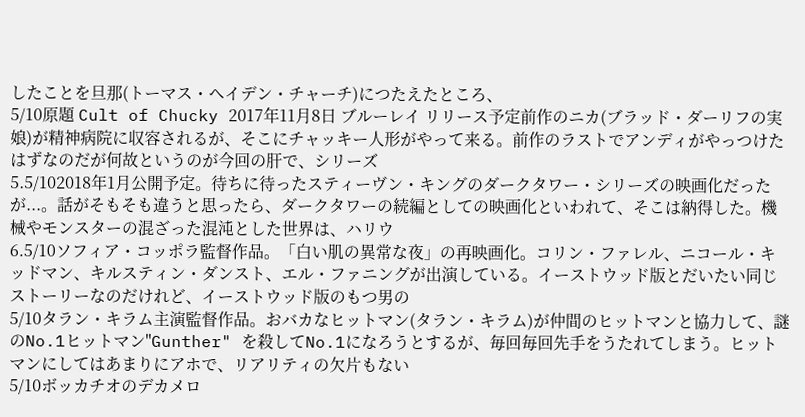したことを旦那(トーマス・ヘイデン・チャーチ)につたえたところ、
5/10原題 Cult of Chucky 2017年11月8日 ブルーレイ リリース予定前作のニカ(ブラッド・ダーリフの実娘)が精神病院に収容されるが、そこにチャッキー人形がやって来る。前作のラストでアンディがやっつけたはずなのだが何故というのが今回の肝で、シリーズ
5.5/102018年1月公開予定。待ちに待ったスティーヴン・キングのダークタワー・シリーズの映画化だったが...。話がそもそも違うと思ったら、ダークタワーの続編としての映画化といわれて、そこは納得した。機械やモンスターの混ざった混沌とした世界は、ハリウ
6.5/10ソフィア・コッポラ監督作品。「白い肌の異常な夜」の再映画化。コリン・ファレル、ニコール・キッドマン、キルスティン・ダンスト、エル・ファニングが出演している。イーストウッド版とだいたい同じストーリーなのだけれど、イーストウッド版のもつ男の
5/10タラン・キラム主演監督作品。おバカなヒットマン(タラン・キラム)が仲間のヒットマンと協力して、謎のNo.1ヒットマン"Gunther" を殺してNo.1になろうとするが、毎回毎回先手をうたれてしまう。ヒットマンにしてはあまりにアホで、リアリティの欠片もない
5/10ボッカチオのデカメロ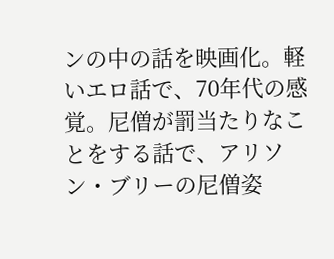ンの中の話を映画化。軽いエロ話で、70年代の感覚。尼僧が罰当たりなことをする話で、アリソン・ブリーの尼僧姿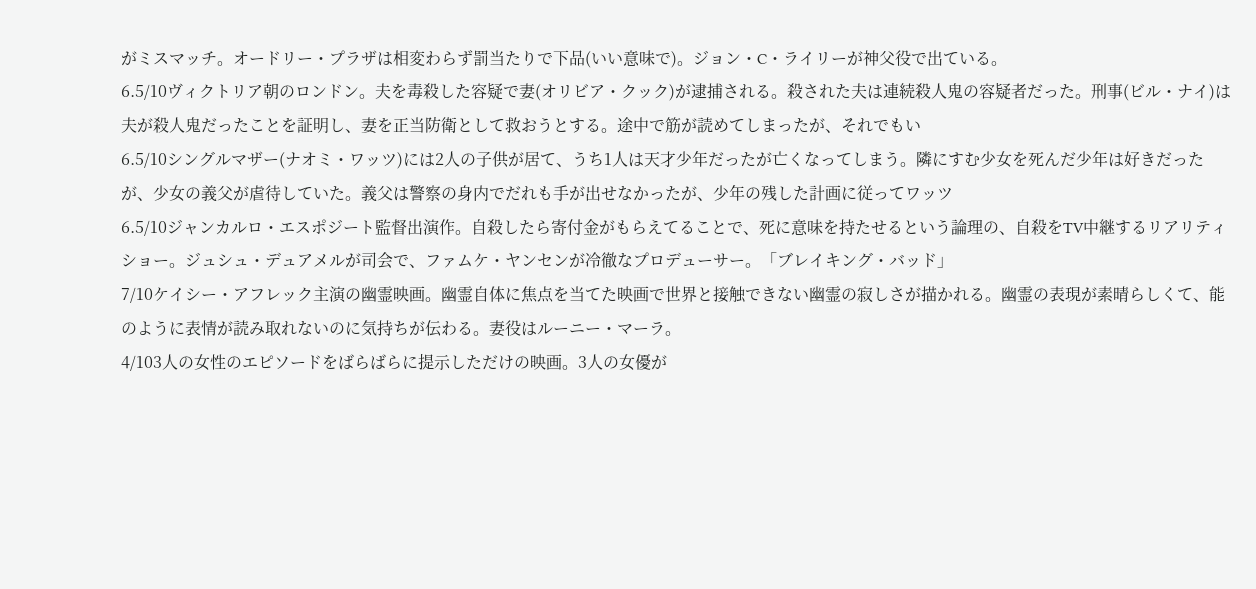がミスマッチ。オードリー・プラザは相変わらず罰当たりで下品(いい意味で)。ジョン・C・ライリーが神父役で出ている。
6.5/10ヴィクトリア朝のロンドン。夫を毒殺した容疑で妻(オリビア・クック)が逮捕される。殺された夫は連続殺人鬼の容疑者だった。刑事(ビル・ナイ)は夫が殺人鬼だったことを証明し、妻を正当防衛として救おうとする。途中で筋が読めてしまったが、それでもい
6.5/10シングルマザー(ナオミ・ワッツ)には2人の子供が居て、うち1人は天才少年だったが亡くなってしまう。隣にすむ少女を死んだ少年は好きだったが、少女の義父が虐待していた。義父は警察の身内でだれも手が出せなかったが、少年の残した計画に従ってワッツ
6.5/10ジャンカルロ・エスポジート監督出演作。自殺したら寄付金がもらえてることで、死に意味を持たせるという論理の、自殺をTV中継するリアリティショー。ジュシュ・デュアメルが司会で、ファムケ・ヤンセンが冷徹なプロデューサー。「ブレイキング・バッド」
7/10ケイシー・アフレック主演の幽霊映画。幽霊自体に焦点を当てた映画で世界と接触できない幽霊の寂しさが描かれる。幽霊の表現が素晴らしくて、能のように表情が読み取れないのに気持ちが伝わる。妻役はルーニー・マーラ。
4/103人の女性のエピソードをばらばらに提示しただけの映画。3人の女優が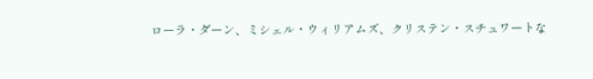ローラ・ダーン、ミシェル・ウィリアムズ、クリステン・スチュワートな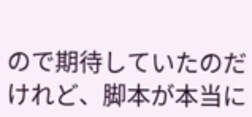ので期待していたのだけれど、脚本が本当に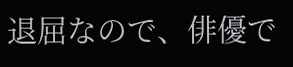退屈なので、俳優で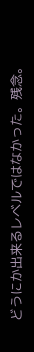どうにか出来るレベルではなかった。残念。